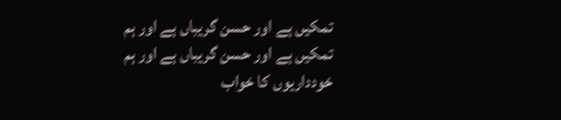تمکیں ہے اور حسن گریباں ہے اور ہم
تمکیں ہے اور حسن گریباں ہے اور ہم
خودداریوں کا خواب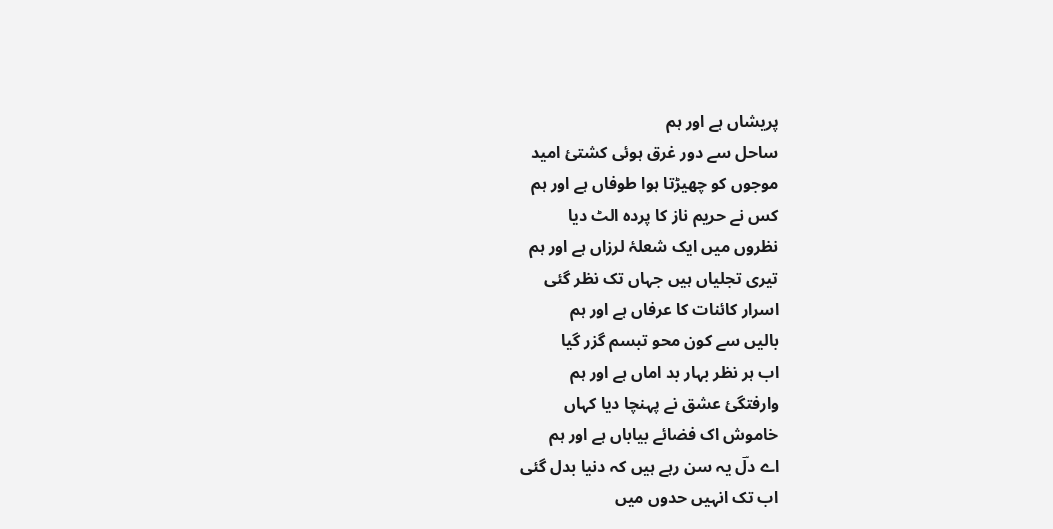پریشاں ہے اور ہم
ساحل سے دور غرق ہوئی کشتئ امید
موجوں کو چھیڑتا ہوا طوفاں ہے اور ہم
کس نے حریم ناز کا پردہ الٹ دیا
نظروں میں ایک شعلۂ لرزاں ہے اور ہم
تیری تجلیاں ہیں جہاں تک نظر گئی
اسرار کائنات کا عرفاں ہے اور ہم
بالیں سے کون محو تبسم گزر گیا
اب ہر نظر بہار بد اماں ہے اور ہم
وارفتگیٔ عشق نے پہنچا دیا کہاں
خاموش اک فضائے بیاباں ہے اور ہم
اے دلؔ یہ سن رہے ہیں کہ دنیا بدل گئی
اب تک انہیں حدوں میں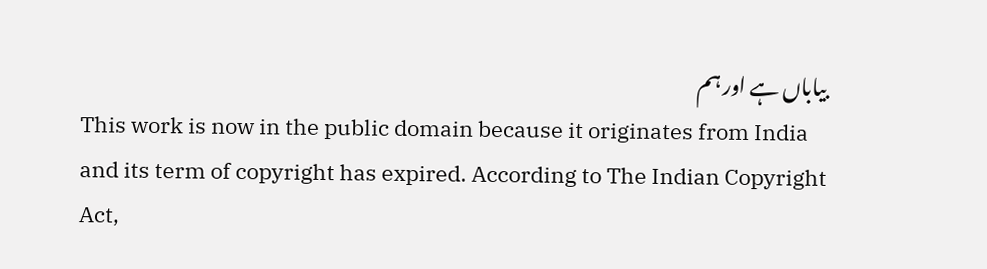بیاباں ہے اور ہم
This work is now in the public domain because it originates from India and its term of copyright has expired. According to The Indian Copyright Act,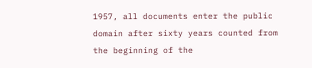1957, all documents enter the public domain after sixty years counted from the beginning of the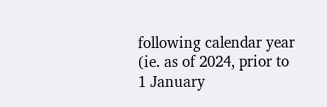following calendar year (ie. as of 2024, prior to 1 January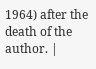1964) after the death of the author. |